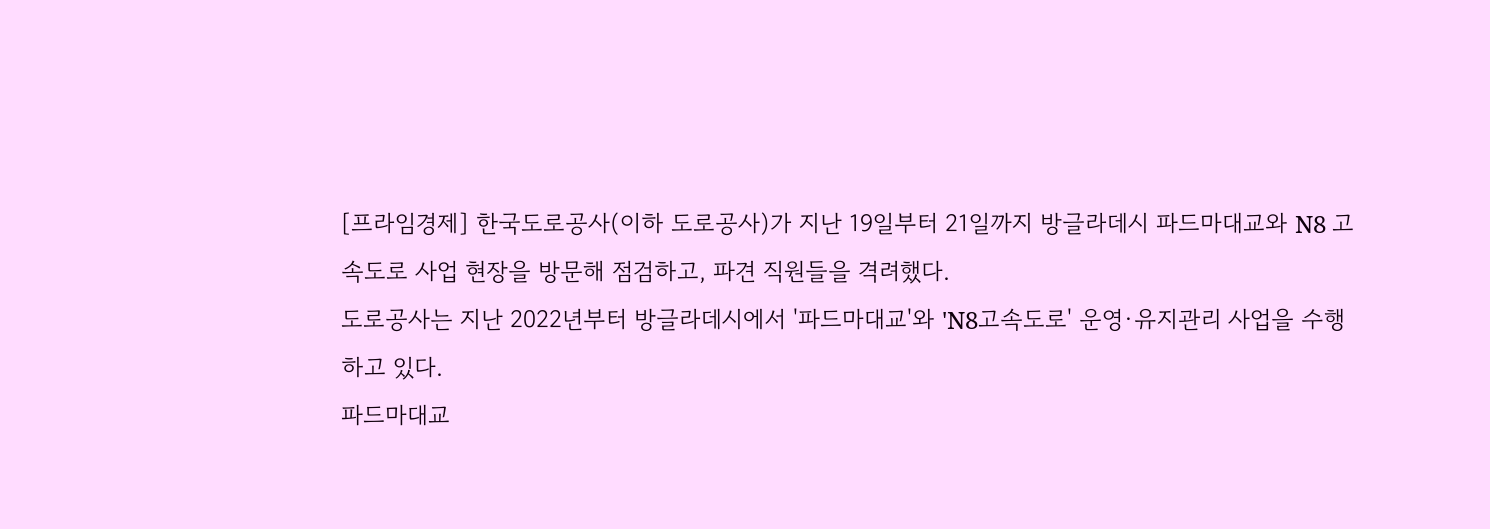[프라임경제] 한국도로공사(이하 도로공사)가 지난 19일부터 21일까지 방글라데시 파드마대교와 N8 고속도로 사업 현장을 방문해 점검하고, 파견 직원들을 격려했다.
도로공사는 지난 2022년부터 방글라데시에서 '파드마대교'와 'N8고속도로' 운영·유지관리 사업을 수행하고 있다.
파드마대교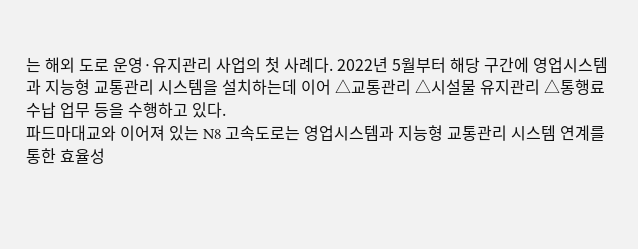는 해외 도로 운영·유지관리 사업의 첫 사례다. 2022년 5월부터 해당 구간에 영업시스템과 지능형 교통관리 시스템을 설치하는데 이어 △교통관리 △시설물 유지관리 △통행료 수납 업무 등을 수행하고 있다.
파드마대교와 이어져 있는 N8 고속도로는 영업시스템과 지능형 교통관리 시스템 연계를 통한 효율성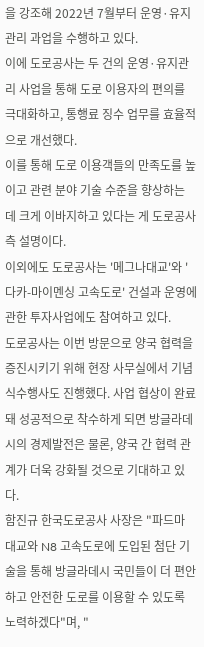을 강조해 2022년 7월부터 운영·유지관리 과업을 수행하고 있다.
이에 도로공사는 두 건의 운영·유지관리 사업을 통해 도로 이용자의 편의를 극대화하고, 통행료 징수 업무를 효율적으로 개선했다.
이를 통해 도로 이용객들의 만족도를 높이고 관련 분야 기술 수준을 향상하는 데 크게 이바지하고 있다는 게 도로공사 측 설명이다.
이외에도 도로공사는 '메그나대교'와 '다카-마이멘싱 고속도로' 건설과 운영에 관한 투자사업에도 참여하고 있다.
도로공사는 이번 방문으로 양국 협력을 증진시키기 위해 현장 사무실에서 기념 식수행사도 진행했다. 사업 협상이 완료돼 성공적으로 착수하게 되면 방글라데시의 경제발전은 물론, 양국 간 협력 관계가 더욱 강화될 것으로 기대하고 있다.
함진규 한국도로공사 사장은 "파드마 대교와 N8 고속도로에 도입된 첨단 기술을 통해 방글라데시 국민들이 더 편안하고 안전한 도로를 이용할 수 있도록 노력하겠다"며, "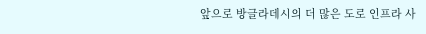앞으로 방글라데시의 더 많은 도로 인프라 사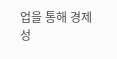업을 통해 경제성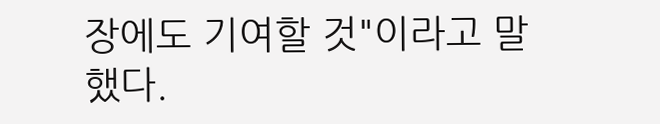장에도 기여할 것"이라고 말했다.